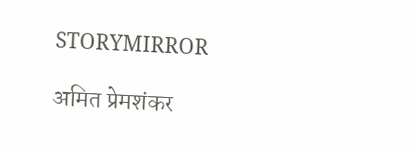STORYMIRROR

अमित प्रेमशंकर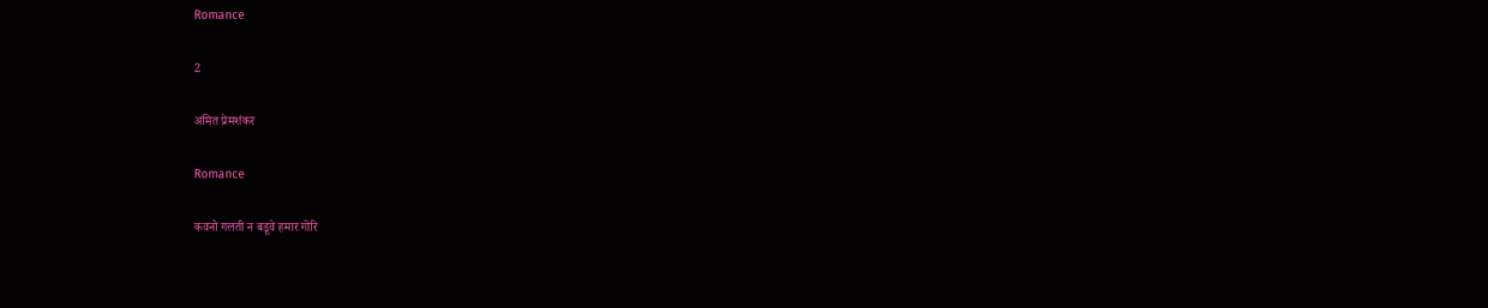Romance

2

अमित प्रेमशंकर

Romance

कवनो गलती न बडूवे हमार गोरि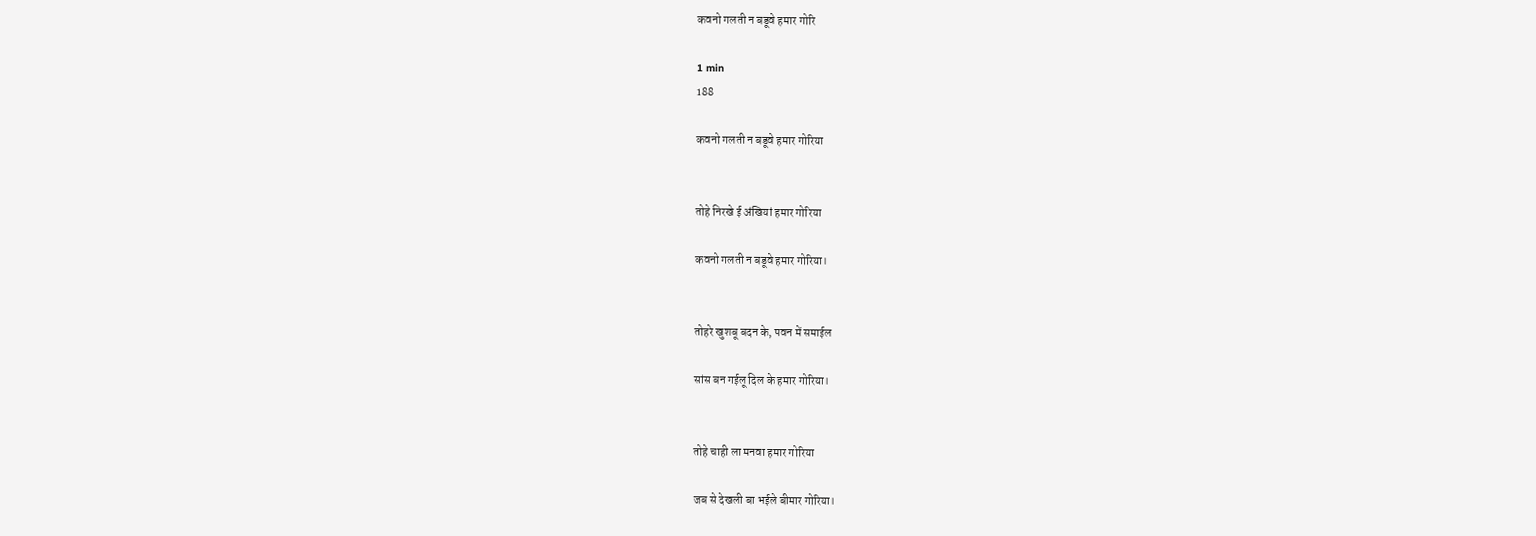कवनो गलती न बडूवे हमार गोरि

1 min
188

कवनो गलती न बडूवे हमार गोरिया


तोहे निरखे ई अंखियां हमार गोरिया

कवनो गलती न बडूवे हमार गोरिया।


तोहरे खुशबू बदन के, पवन में समाईल

सांस बन गईलू दिल के हमार गोरिया।


तोहे चाही ला मनवा हमार गोरिया

जब से देखली बा भईले बीमार गोरिया।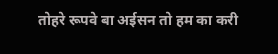तोहरे रूपवे बा अईसन तो हम का करी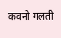कवनो गलती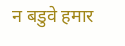न बडुवे हमार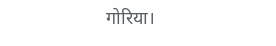गोरिया।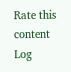Rate this content
Log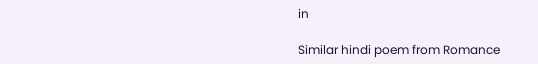in

Similar hindi poem from Romance